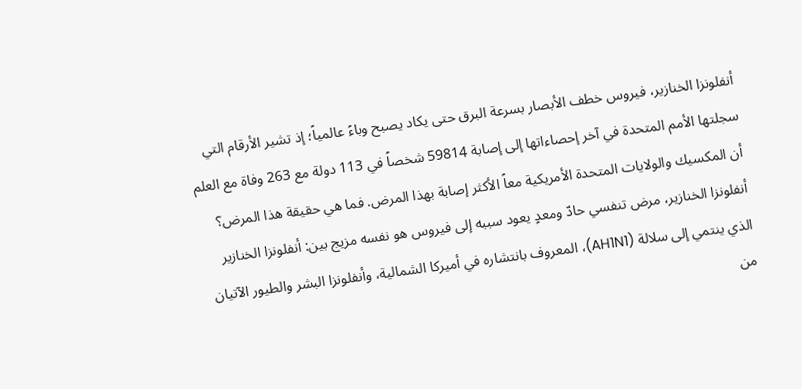أنفلونزا الخنازير، فيروس خطف الأبصار بسرعة البرق حتى يكاد يصبح وباءً عالمياً؛ إذ تشير الأرقام التي سجلتها الأمم المتحدة في آخر إحصاءاتها إلى إصابة 59814 شخصاً في 113 دولة مع 263 وفاة مع العلم أن المكسيك والولايات المتحدة الأمريكية معاً الأكثر إصابة بهذا المرض. فما هي حقيقة هذا المرض؟
أنفلونزا الخنازير، مرض تنفسي حادّ ومعدٍ يعود سببه إلى فيروس هو نفسه مزيج بين: أنفلونزا الخنازير الذي ينتمي إلى سلالة (AH1N1)، المعروف بانتشاره في أميركا الشمالية، وأنفلونزا البشر والطيور الآتيان من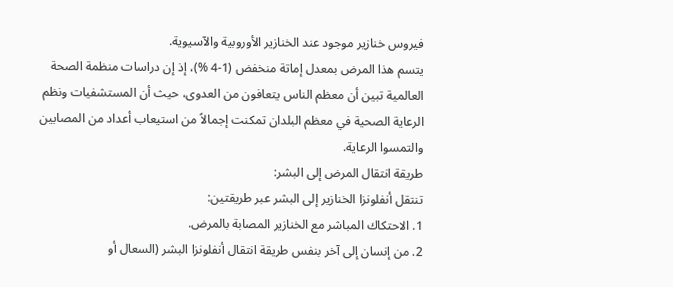فيروس خنازير موجود عند الخنازير الأوروبية والآسيوية.
يتسم هذا المرض بمعدل إماتة منخفض (1-4 %)، إذ إن دراسات منظمة الصحة العالمية تبين أن معظم الناس يتعافون من العدوى، حيث أن المستشفيات ونظم الرعاية الصحية في معظم البلدان تمكنت إجمالاً من استيعاب أعداد من المصابين والتمسوا الرعاية.
طريقة انتقال المرض إلى البشر:
تنتقل أنفلونزا الخنازير إلى البشر عبر طريقتين:
1. الاحتكاك المباشر مع الخنازير المصابة بالمرض.
2. من إنسان إلى آخر بنفس طريقة انتقال أنفلونزا البشر (السعال أو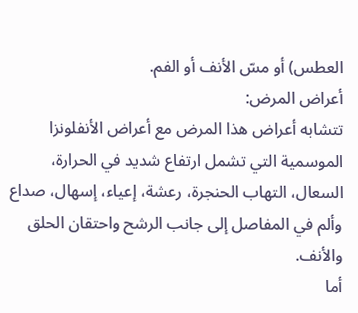العطس) أو مسّ الأنف أو الفم.
أعراض المرض:
تتشابه أعراض هذا المرض مع أعراض الأنفلونزا الموسمية التي تشمل ارتفاع شديد في الحرارة، السعال، التهاب الحنجرة، رعشة، إعياء، إسهال، صداع وألم في المفاصل إلى جانب الرشح واحتقان الحلق والأنف.
أما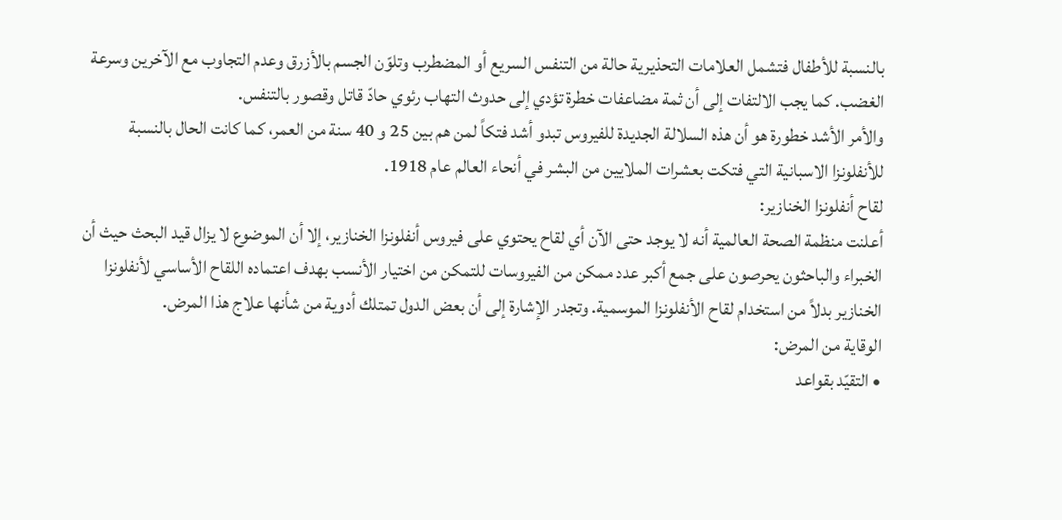بالنسبة للأطفال فتشمل العلامات التحذيرية حالة من التنفس السريع أو المضطرب وتلوّن الجسم بالأزرق وعدم التجاوب مع الآخرين وسرعة الغضب. كما يجب الالتفات إلى أن ثمة مضاعفات خطرة تؤدي إلى حدوث التهاب رئوي حادّ قاتل وقصور بالتنفس.
والأمر الأشد خطورة هو أن هذه السلالة الجديدة للفيروس تبدو أشد فتكاً لمن هم بين 25 و 40 سنة من العمر، كما كانت الحال بالنسبة للأنفلونزا الاسبانية التي فتكت بعشرات الملايين من البشر في أنحاء العالم عام 1918.
لقاح أنفلونزا الخنازير:
أعلنت منظمة الصحة العالمية أنه لا يوجد حتى الآن أي لقاح يحتوي على فيروس أنفلونزا الخنازير، إلا أن الموضوع لا يزال قيد البحث حيث أن الخبراء والباحثون يحرصون على جمع أكبر عدد ممكن من الفيروسات للتمكن من اختيار الأنسب بهدف اعتماده اللقاح الأساسي لأنفلونزا الخنازير بدلاً من استخدام لقاح الأنفلونزا الموسمية. وتجدر الإشارة إلى أن بعض الدول تمتلك أدوية من شأنها علاج هذا المرض.
الوقاية من المرض:
• التقيّد بقواعد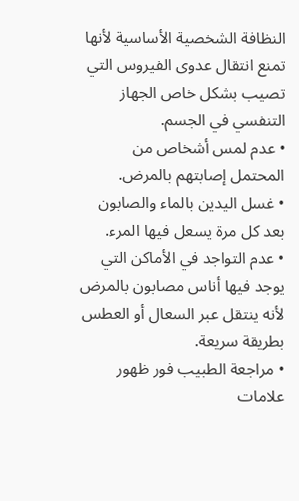النظافة الشخصية الأساسية لأنها تمنع انتقال عدوى الفيروس التي تصيب بشكل خاص الجهاز التنفسي في الجسم.
• عدم لمس أشخاص من المحتمل إصابتهم بالمرض.
• غسل اليدين بالماء والصابون بعد كل مرة يسعل فيها المرء.
• عدم التواجد في الأماكن التي يوجد فيها أناس مصابون بالمرض لأنه ينتقل عبر السعال أو العطس بطريقة سريعة.
• مراجعة الطبيب فور ظهور علامات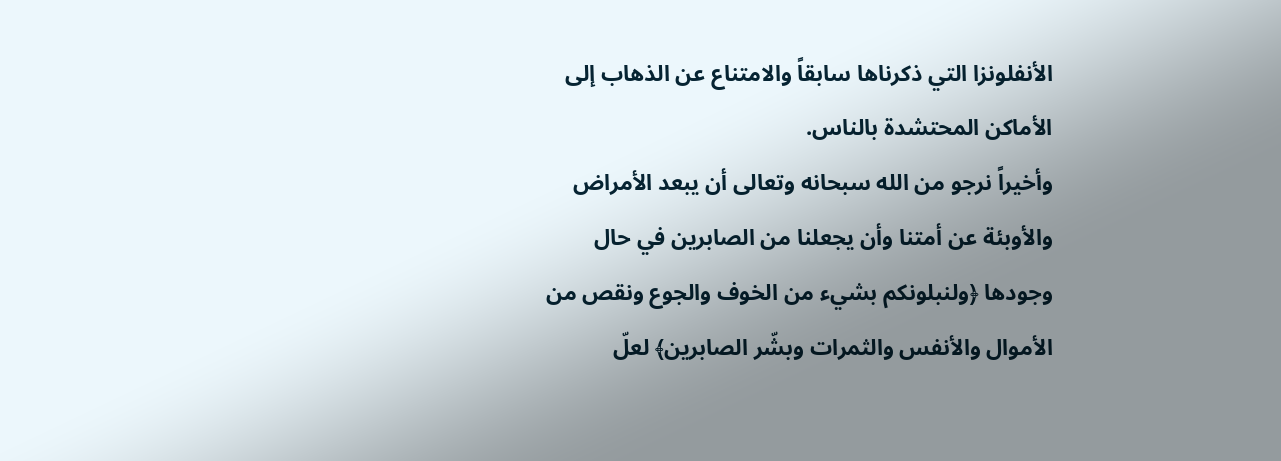الأنفلونزا التي ذكرناها سابقاً والامتناع عن الذهاب إلى الأماكن المحتشدة بالناس.
وأخيراً نرجو من الله سبحانه وتعالى أن يبعد الأمراض والأوبئة عن أمتنا وأن يجعلنا من الصابرين في حال وجودها ﴿ولنبلونكم بشيء من الخوف والجوع ونقص من الأموال والأنفس والثمرات وبشّر الصابرين﴾ لعلّ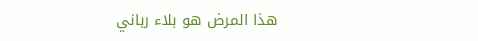هذا المرض هو بلاء رباني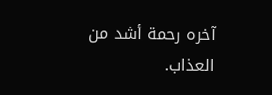آخره رحمة أشد من العذاب.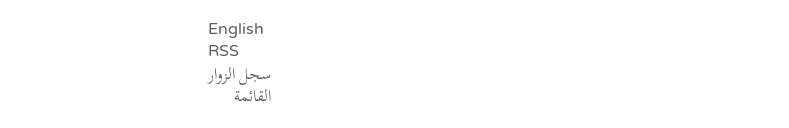English
RSS
سجل الزوار
القائمة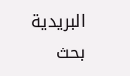البريدية
بحث